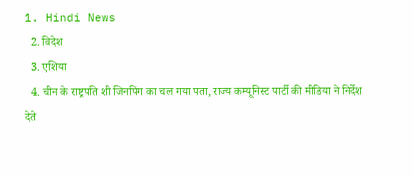1. Hindi News
  2. विदेश
  3. एशिया
  4. चीन के राष्ट्रपति शी जिनपिंग का चल गया पता, राज्य कम्यूनिस्ट पार्टी की मीडिया ने निर्देश देते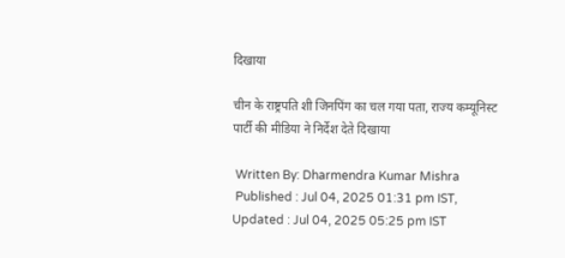दिखाया

चीन के राष्ट्रपति शी जिनपिंग का चल गया पता, राज्य कम्यूनिस्ट पार्टी की मीडिया ने निर्देश देते दिखाया

 Written By: Dharmendra Kumar Mishra
 Published : Jul 04, 2025 01:31 pm IST,  Updated : Jul 04, 2025 05:25 pm IST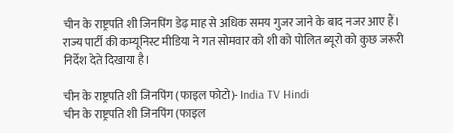चीन के राष्ट्रपति शी जिनपिंग डेढ़ माह से अधिक समय गुजर जाने के बाद नजर आए हैं। राज्य पार्टी की कम्यूनिस्ट मीडिया ने गत सोमवार को शी को पोलित ब्यूरो को कुछ जरूरी निर्देश देते दिखाया है।

चीन के राष्ट्रपति शी जिनपिंग (फाइल फोटो)- India TV Hindi
चीन के राष्ट्रपति शी जिनपिंग (फाइल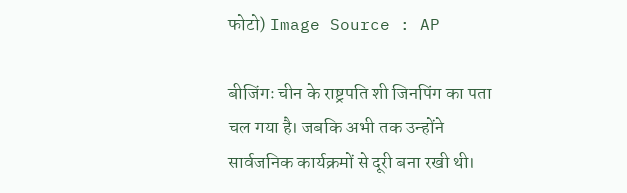फोटो) Image Source : AP

बीजिंगः चीन के राष्ट्रपति शी जिनपिंग का पता चल गया है। जबकि अभी तक उन्होंने सार्वजनिक कार्यक्रमों से दूरी बना रखी थी।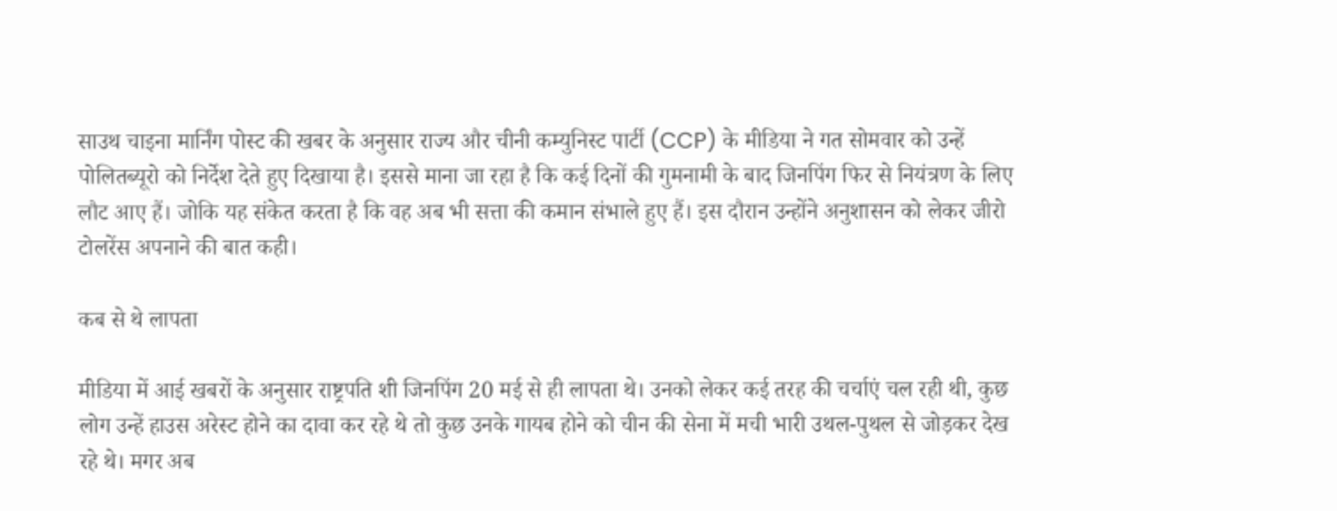साउथ चाइना मार्निंग पोस्ट की खबर के अनुसार राज्य और चीनी कम्युनिस्ट पार्टी (CCP) के मीडिया ने गत सोमवार को उन्हें पोलितब्यूरो को निर्देश देते हुए दिखाया है। इससे माना जा रहा है कि कई दिनों की गुमनामी के बाद जिनपिंग फिर से नियंत्रण के लिए लौट आए हैं। जोकि यह संकेत करता है कि वह अब भी सत्ता की कमान संभाले हुए हैं। इस दौरान उन्होंने अनुशासन को लेकर जीरो टोलरेंस अपनाने की बात कही।

कब से थे लापता

मीडिया में आई खबरों के अनुसार राष्ट्रपति शी जिनपिंग 20 मई से ही लापता थे। उनको लेकर कई तरह की चर्चाएं चल रही थी, कुछ लोग उन्हें हाउस अरेस्ट होने का दावा कर रहे थे तो कुछ उनके गायब होने को चीन की सेना में मची भारी उथल-पुथल से जोड़कर देख रहे थे। मगर अब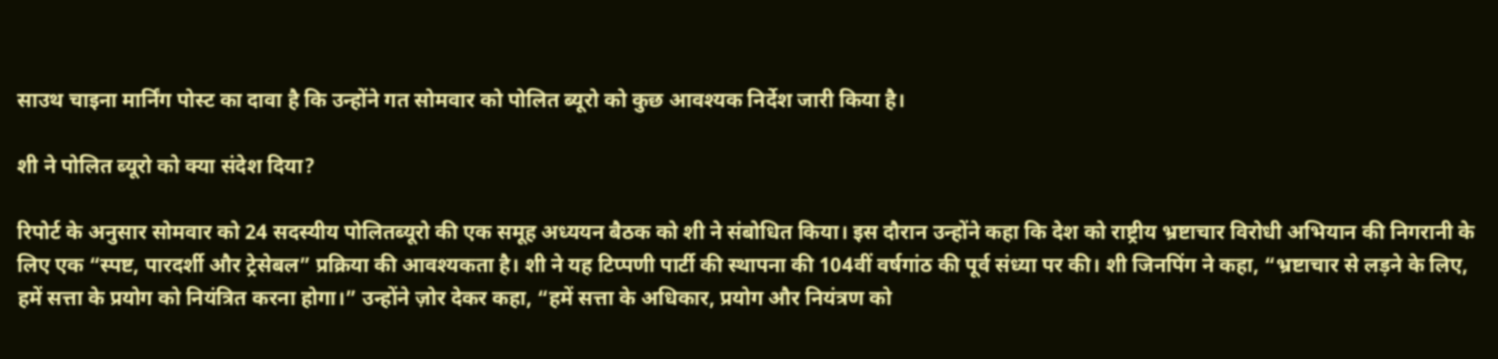साउथ चाइना मार्निंग पोस्ट का दावा है कि उन्होंने गत सोमवार को पोलित ब्यूरो को कुछ आवश्यक निर्देश जारी किया है।

शी ने पोलित ब्यूरो को क्या संदेश दिया?

रिपोर्ट के अनुसार सोमवार को 24 सदस्यीय पोलितब्यूरो की एक समूह अध्ययन बैठक को शी ने संबोधित किया। इस दौरान उन्होंने कहा कि देश को राष्ट्रीय भ्रष्टाचार विरोधी अभियान की निगरानी के लिए एक “स्पष्ट, पारदर्शी और ट्रेसेबल” प्रक्रिया की आवश्यकता है। शी ने यह टिप्पणी पार्टी की स्थापना की 104वीं वर्षगांठ की पूर्व संध्या पर की। शी जिनपिंग ने कहा, “भ्रष्टाचार से लड़ने के लिए, हमें सत्ता के प्रयोग को नियंत्रित करना होगा।” उन्होंने ज़ोर देकर कहा, “हमें सत्ता के अधिकार, प्रयोग और नियंत्रण को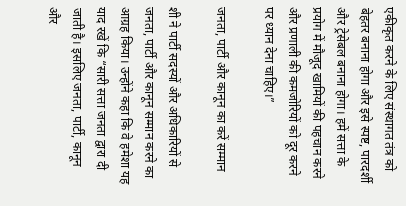एकीकृत करने के लिए संस्थागत तंत्र को बेहतर बनाना होगा और इसे स्पष्ट, पारदर्शी और ट्रेसेबल बनाना होगा। हमें सत्ता के प्रयोग में मौजूद खामियों की पहचान करने और प्रणाली की कमजोरियों को दूर करने पर ध्यान देना चाहिए।”

जनता, पार्टी और कानून का करें सम्मान

शी ने पार्टी सदस्यों और अधिकारियों से जनता, पार्टी और कानून सम्मान करने का आग्रह किया। उन्होंने कहा कि वे हमेशा यह याद रखें कि “सारी सत्ता जनता द्वारा दी जाती है। इसलिए जनता, पार्टी, कानून और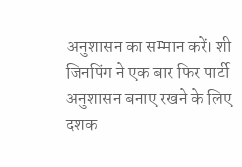अनुशासन का सम्मान करें। शी जिनपिंग ने एक बार फिर पार्टी अनुशासन बनाए रखने के लिए दशक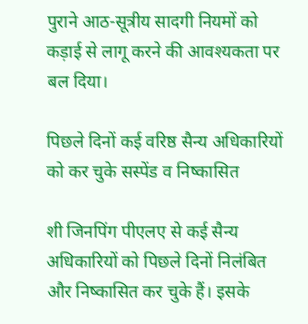पुराने आठ-सूत्रीय सादगी नियमों को कड़ाई से लागू करने की आवश्यकता पर बल दिया।

पिछले दिनों कई वरिष्ठ सैन्य अधिकारियों को कर चुके सस्पेंड व निष्कासित

शी जिनपिंग पीएलए से कई सैन्य अधिकारियों को पिछले दिनों निलंबित और निष्कासित कर चुके हैं। इसके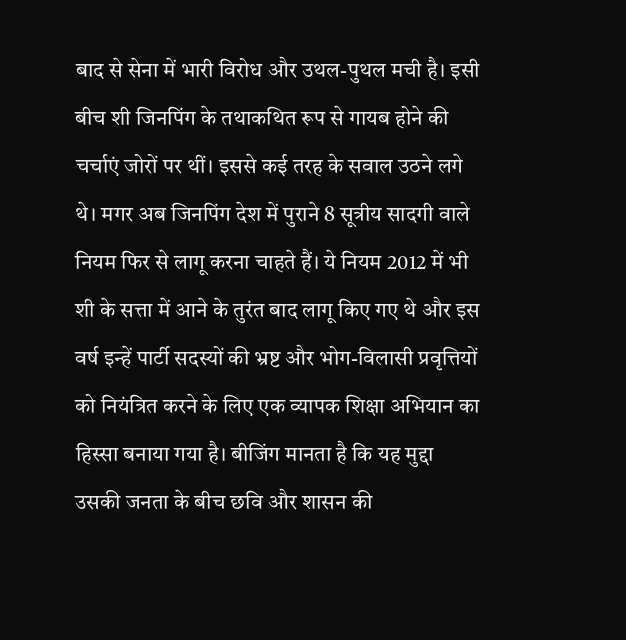बाद से सेना में भारी विरोध और उथल-पुथल मची है। इसी बीच शी जिनपिंग के तथाकथित रूप से गायब होने की चर्चाएं जोरों पर थीं। इससे कई तरह के सवाल उठने लगे थे। मगर अब जिनपिंग देश में पुराने 8 सूत्रीय सादगी वाले नियम फिर से लागू करना चाहते हैं। ये नियम 2012 में भी शी के सत्ता में आने के तुरंत बाद लागू किए गए थे और इस वर्ष इन्हें पार्टी सदस्यों की भ्रष्ट और भोग-विलासी प्रवृत्तियों को नियंत्रित करने के लिए एक व्यापक शिक्षा अभियान का हिस्सा बनाया गया है। बीजिंग मानता है कि यह मुद्दा उसकी जनता के बीच छवि और शासन की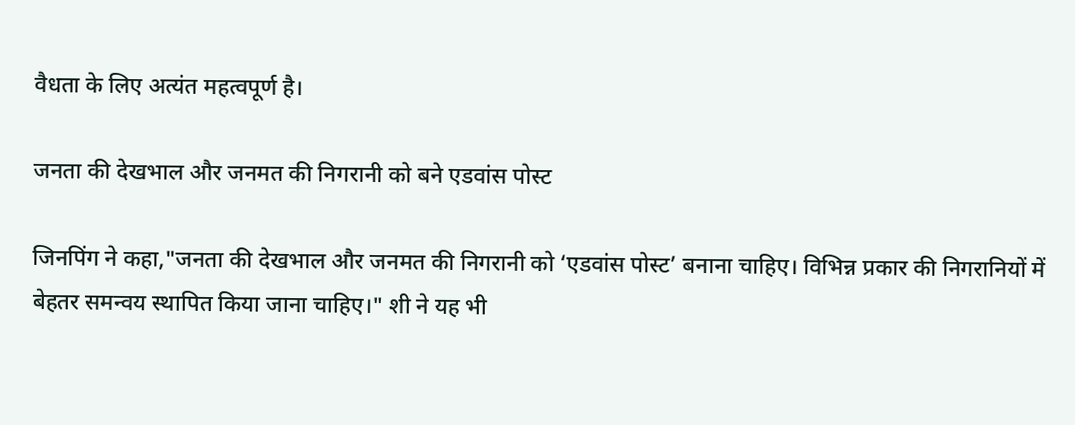वैधता के लिए अत्यंत महत्वपूर्ण है।

जनता की देखभाल और जनमत की निगरानी को बने एडवांस पोस्ट

जिनपिंग ने कहा,"जनता की देखभाल और जनमत की निगरानी को ‘एडवांस पोस्ट’ बनाना चाहिए। विभिन्न प्रकार की निगरानियों में बेहतर समन्वय स्थापित किया जाना चाहिए।" शी ने यह भी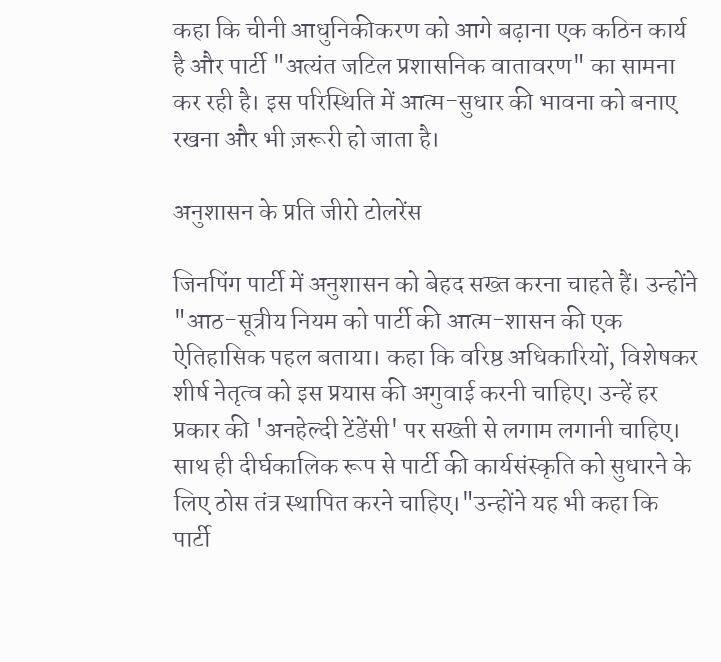कहा कि चीनी आधुनिकीकरण को आगे बढ़ाना एक कठिन कार्य है और पार्टी "अत्यंत जटिल प्रशासनिक वातावरण" का सामना कर रही है। इस परिस्थिति में आत्म-सुधार की भावना को बनाए रखना और भी ज़रूरी हो जाता है।

अनुशासन के प्रति जीरो टोलरेंस

जिनपिंग पार्टी में अनुशासन को बेहद सख्त करना चाहते हैं। उन्होंने "आठ-सूत्रीय नियम को पार्टी की आत्म-शासन की एक ऐतिहासिक पहल बताया। कहा कि वरिष्ठ अधिकारियों, विशेषकर शीर्ष नेतृत्व को इस प्रयास की अगुवाई करनी चाहिए। उन्हें हर प्रकार की 'अनहेल्दी टेंडेंसी' पर सख्ती से लगाम लगानी चाहिए। साथ ही दीर्घकालिक रूप से पार्टी की कार्यसंस्कृति को सुधारने के लिए ठोस तंत्र स्थापित करने चाहिए।"उन्होंने यह भी कहा कि पार्टी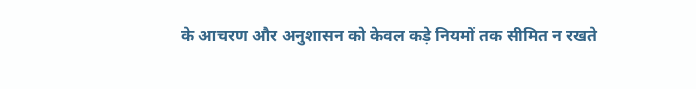के आचरण और अनुशासन को केवल कड़े नियमों तक सीमित न रखते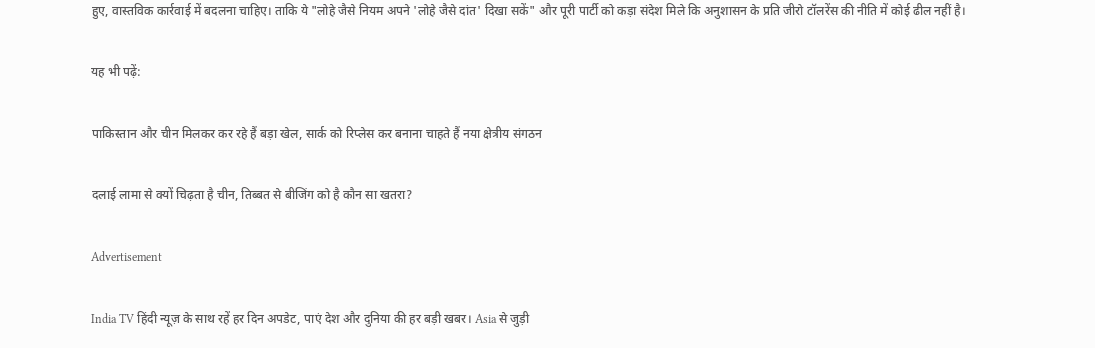हुए, वास्तविक कार्रवाई में बदलना चाहिए। ताकि ये "लोहे जैसे नियम अपने 'लोहे जैसे दांत' दिखा सकें" और पूरी पार्टी को कड़ा संदेश मिले कि अनुशासन के प्रति जीरो टॉलरेंस की नीति में कोई ढील नहीं है।

यह भी पढ़ें:

पाकिस्तान और चीन मिलकर कर रहे हैं बड़ा खेल, सार्क को रिप्लेस कर बनाना चाहते हैं नया क्षेत्रीय संगठन

दलाई लामा से क्यों चिढ़ता है चीन, तिब्बत से बीजिंग को है कौन सा खतरा?

Advertisement

India TV हिंदी न्यूज़ के साथ रहें हर दिन अपडेट, पाएं देश और दुनिया की हर बड़ी खबर। Asia से जुड़ी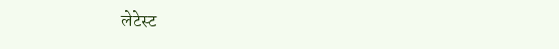लेटेस्ट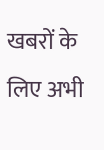खबरों के लिए अभी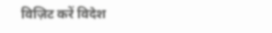विज़िट करें विदेश